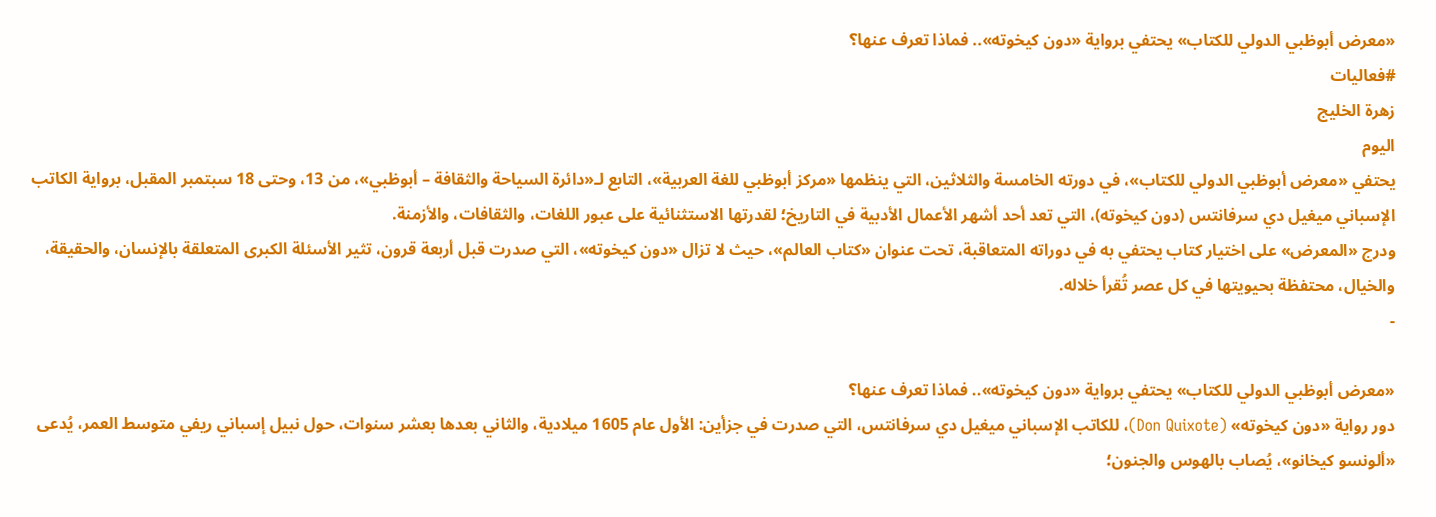«معرض أبوظبي الدولي للكتاب» يحتفي برواية «دون كيخوته».. فماذا تعرف عنها؟
#فعاليات
زهرة الخليج
اليوم
يحتفي «معرض أبوظبي الدولي للكتاب»، في دورته الخامسة والثلاثين، التي ينظمها «مركز أبوظبي للغة العربية»، التابع لـ«دائرة السياحة والثقافة – أبوظبي»، من 13، وحتى 18 سبتمبر المقبل، برواية الكاتب الإسباني ميغيل دي سرفانتس (دون كيخوته)، التي تعد أحد أشهر الأعمال الأدبية في التاريخ؛ لقدرتها الاستثنائية على عبور اللغات، والثقافات، والأزمنة.
ودرج «المعرض» على اختيار كتاب يحتفي به في دوراته المتعاقبة، تحت عنوان «كتاب العالم»، حيث لا تزال «دون كيخوته»، التي صدرت قبل أربعة قرون، تثير الأسئلة الكبرى المتعلقة بالإنسان، والحقيقة، والخيال، محتفظة بحيويتها في كل عصر تُقرأ خلاله.
-

«معرض أبوظبي الدولي للكتاب» يحتفي برواية «دون كيخوته».. فماذا تعرف عنها؟
دور رواية «دون كيخوته» (Don Quixote)، للكاتب الإسباني ميغيل دي سرفانتس، التي صدرت في جزأين: الأول عام 1605 ميلادية، والثاني بعدها بعشر سنوات، حول نبيل إسباني ريفي متوسط العمر، يُدعى «ألونسو كيخانو»، يُصاب بالهوس والجنون؛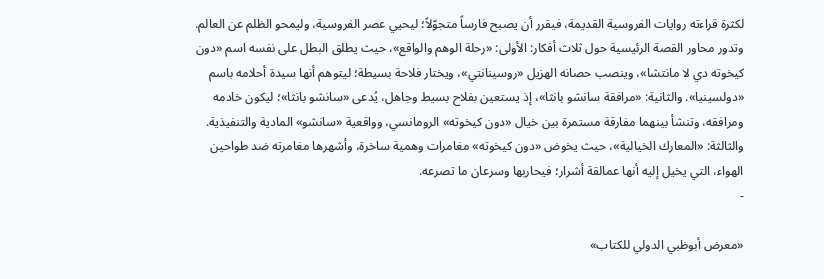لكثرة قراءته روايات الفروسية القديمة، فيقرر أن يصبح فارساً متجوّلاً؛ ليحيي عصر الفروسية، وليمحو الظلم عن العالم.
وتدور محاور القصة الرئيسية حول ثلاث أفكار: الأولى: «رحلة الوهم والواقع»، حيث يطلق البطل على نفسه اسم «دون كيخوته دي لا مانتشا»، وينصب حصانه الهزيل «روسينانتي»، ويختار فلاحة بسيطة؛ ليتوهم أنها سيدة أحلامه باسم «دولسينيا». والثانية: «مرافقة سانشو بانثا»، إذ يستعين بفلاح بسيط وجاهل، يُدعى «سانشو بانثا»؛ ليكون خادمه ومرافقه، وتنشأ بينهما مفارقة مستمرة بين خيال «دون كيخوته» الرومانسي، وواقعية «سانشو» المادية والتنفيذية. والثالثة: «المعارك الخيالية»، حيث يخوض «دون كيخوته» مغامرات وهمية ساخرة، وأشهرها مغامرته ضد طواحين الهواء، التي يخيل إليه أنها عمالقة أشرار؛ فيحاربها وسرعان ما تصرعه.
-

«معرض أبوظبي الدولي للكتاب»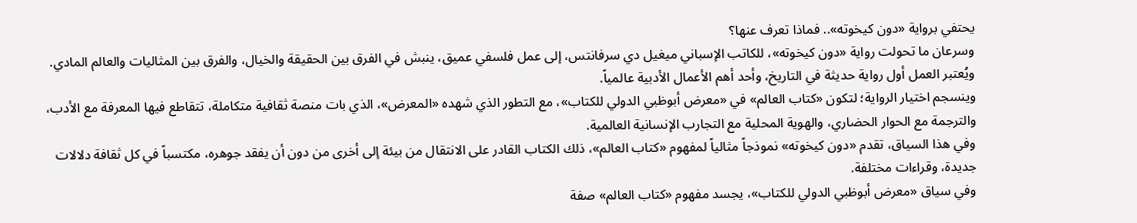يحتفي برواية «دون كيخوته».. فماذا تعرف عنها؟
وسرعان ما تحولت رواية «دون كيخوته»، للكاتب الإسباني ميغيل دي سرفانتس، إلى عمل فلسفي عميق، ينبش في الفرق بين الحقيقة والخيال، والفرق بين المثاليات والعالم المادي. ويُعتبر العمل أول رواية حديثة في التاريخ، وأحد أهم الأعمال الأدبية عالمياً.
وينسجم اختيار الرواية؛ لتكون «كتاب العالم» في «معرض أبوظبي الدولي للكتاب»، مع التطور الذي شهده «المعرض»، الذي بات منصة ثقافية متكاملة، تتقاطع فيها المعرفة مع الأدب، والترجمة مع الحوار الحضاري، والهوية المحلية مع التجارب الإنسانية العالمية.
وفي هذا السياق، تقدم «دون كيخوته» نموذجاً مثالياً لمفهوم «كتاب العالم»، ذلك الكتاب القادر على الانتقال من بيئة إلى أخرى من دون أن يفقد جوهره، مكتسباً في كل ثقافة دلالات جديدة، وقراءات مختلفة.
وفي سياق «معرض أبوظبي الدولي للكتاب»، يجسد مفهوم «كتاب العالم» صفة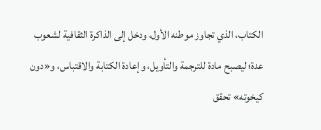الكتاب، الذي تجاوز موطنه الأول، ودخل إلى الذاكرة الثقافية لشعوب عدة؛ ليصبح مادة للترجمة والتأويل، وإعادة الكتابة والاقتباس، و«دون كيخوته» تحقق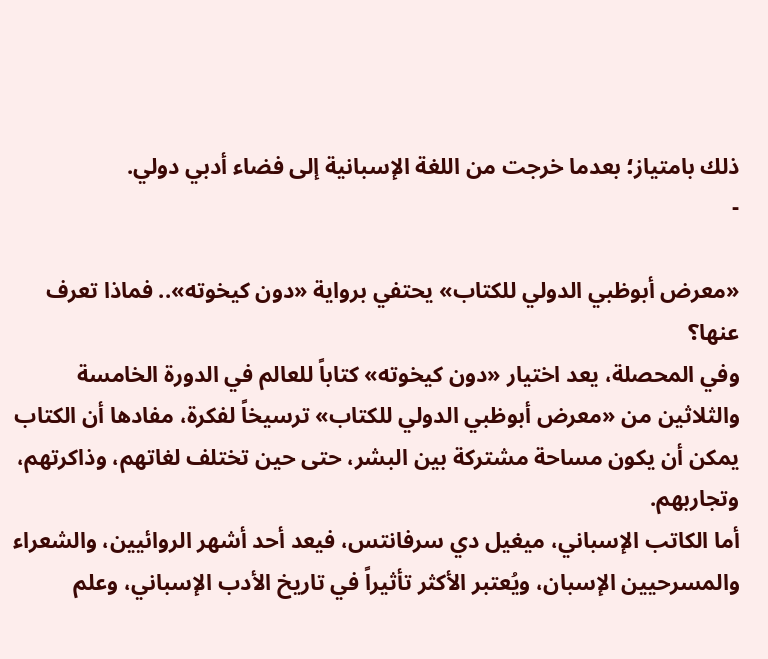ذلك بامتياز؛ بعدما خرجت من اللغة الإسبانية إلى فضاء أدبي دولي.
-

«معرض أبوظبي الدولي للكتاب» يحتفي برواية «دون كيخوته».. فماذا تعرف عنها؟
وفي المحصلة، يعد اختيار «دون كيخوته» كتاباً للعالم في الدورة الخامسة والثلاثين من «معرض أبوظبي الدولي للكتاب» ترسيخاً لفكرة، مفادها أن الكتاب يمكن أن يكون مساحة مشتركة بين البشر، حتى حين تختلف لغاتهم، وذاكرتهم، وتجاربهم.
أما الكاتب الإسباني، ميغيل دي سرفانتس، فيعد أحد أشهر الروائيين، والشعراء والمسرحيين الإسبان، ويُعتبر الأكثر تأثيراً في تاريخ الأدب الإسباني، وعلم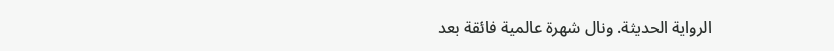الرواية الحديثة. ونال شهرة عالمية فائقة بعد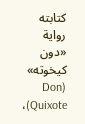كتابته رواية «دون كيخوته» (Don Quixote)،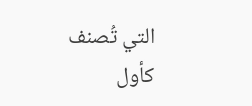التي تُصنف كأول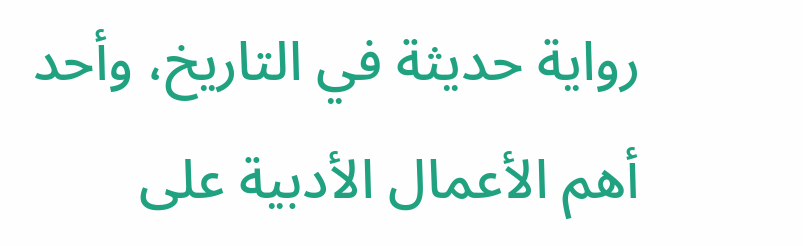رواية حديثة في التاريخ، وأحد أهم الأعمال الأدبية على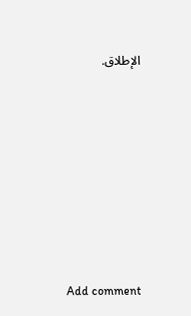الإطلاق.








Add comment